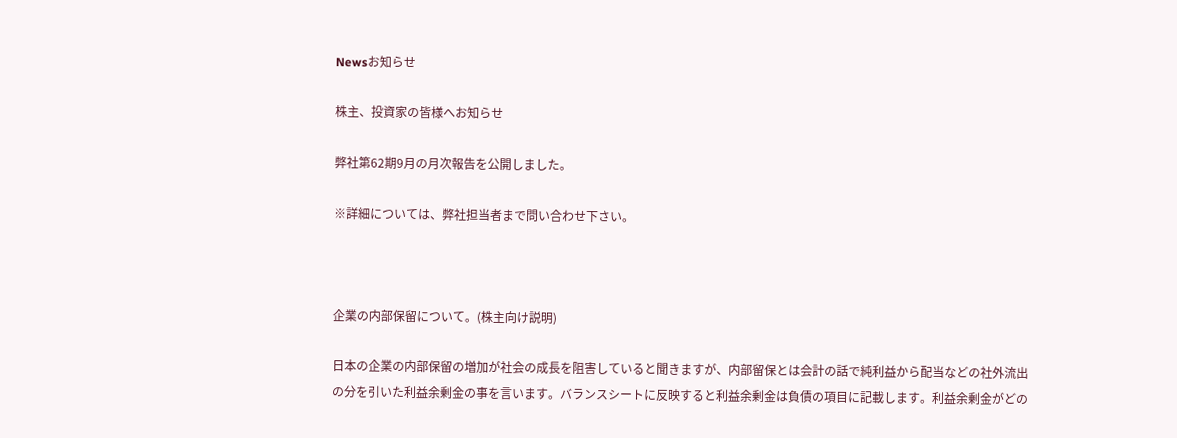Newsお知らせ

株主、投資家の皆様へお知らせ

弊社第62期9月の月次報告を公開しました。

※詳細については、弊社担当者まで問い合わせ下さい。



企業の内部保留について。(株主向け説明)

日本の企業の内部保留の増加が社会の成長を阻害していると聞きますが、内部留保とは会計の話で純利益から配当などの社外流出の分を引いた利益余剰金の事を言います。バランスシートに反映すると利益余剰金は負債の項目に記載します。利益余剰金がどの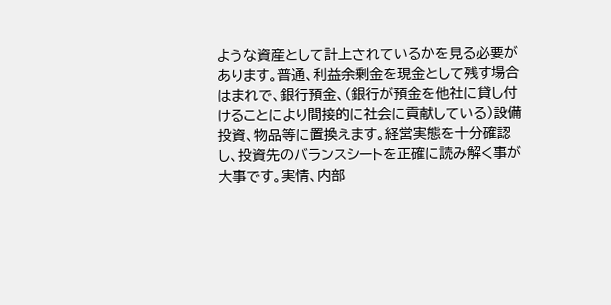ような資産として計上されているかを見る必要があります。普通、利益余剰金を現金として残す場合はまれで、銀行預金、(銀行が預金を他社に貸し付けることにより間接的に社会に貢献している)設備投資、物品等に置換えます。経営実態を十分確認し、投資先のバランスシートを正確に読み解く事が大事です。実情、内部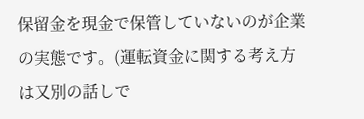保留金を現金で保管していないのが企業の実態です。(運転資金に関する考え方は又別の話しで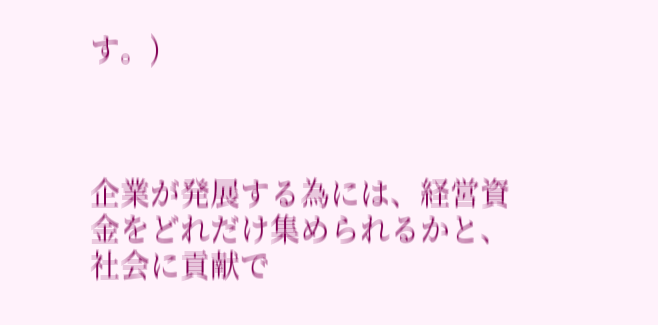す。)



企業が発展する為には、経営資金をどれだけ集められるかと、社会に貢献で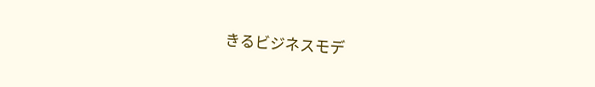きるビジネスモデ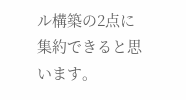ル構築の2点に集約できると思います。